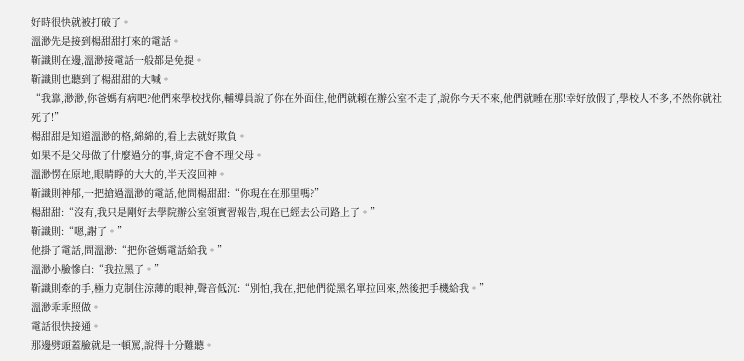好時很快就被打破了。
溫渺先是接到楊甜甜打來的電話。
靳識則在邊,溫渺接電話一般都是免提。
靳識則也聽到了楊甜甜的大喊。
“我靠,渺渺,你爸媽有病吧?他們來學校找你,輔導員說了你在外面住,他們就賴在辦公室不走了,說你今天不來,他們就睡在那!幸好放假了,學校人不多,不然你就社死了!”
楊甜甜是知道溫渺的格,綿綿的,看上去就好欺負。
如果不是父母做了什麼過分的事,肯定不會不理父母。
溫渺愣在原地,眼睛睜的大大的,半天沒回神。
靳識則神郁,一把搶過溫渺的電話,他問楊甜甜:“你現在在那里嗎?”
楊甜甜:“沒有,我只是剛好去學院辦公室領實習報告,現在已經去公司路上了。”
靳識則:“嗯,謝了。”
他掛了電話,問溫渺:“把你爸媽電話給我。”
溫渺小臉慘白:“我拉黑了。”
靳識則牽的手,極力克制住涼薄的眼神,聲音低沉:“別怕,我在,把他們從黑名單拉回來,然後把手機給我。”
溫渺乖乖照做。
電話很快接通。
那邊劈頭蓋臉就是一頓罵,說得十分難聽。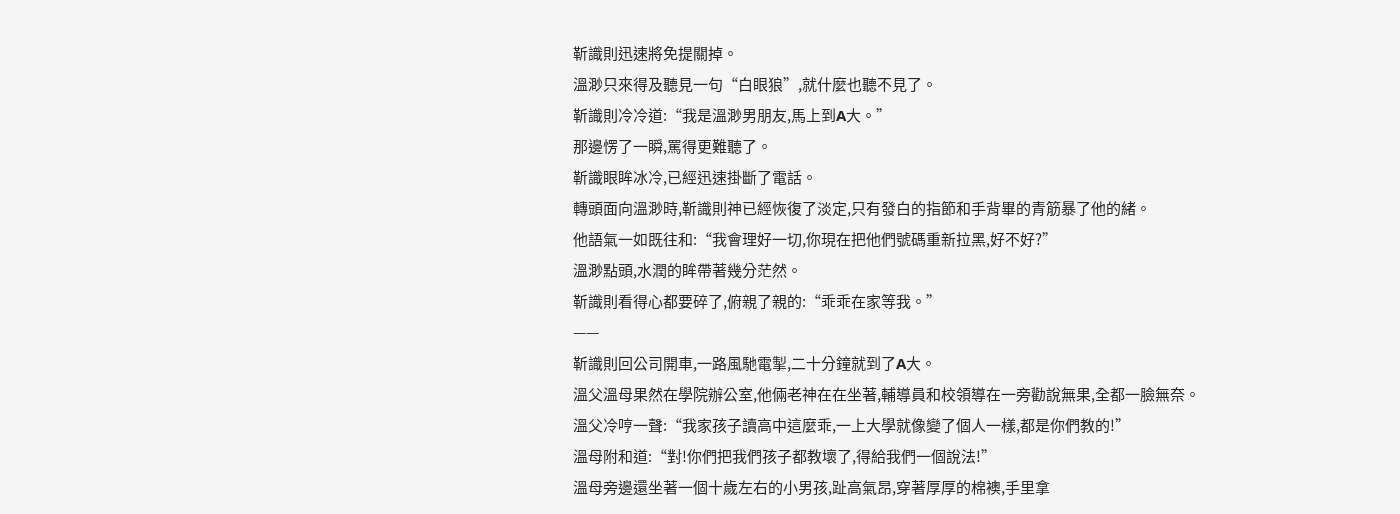靳識則迅速將免提關掉。
溫渺只來得及聽見一句“白眼狼”,就什麼也聽不見了。
靳識則冷冷道:“我是溫渺男朋友,馬上到A大。”
那邊愣了一瞬,罵得更難聽了。
靳識眼眸冰冷,已經迅速掛斷了電話。
轉頭面向溫渺時,靳識則神已經恢復了淡定,只有發白的指節和手背畢的青筋暴了他的緒。
他語氣一如既往和:“我會理好一切,你現在把他們號碼重新拉黑,好不好?”
溫渺點頭,水潤的眸帶著幾分茫然。
靳識則看得心都要碎了,俯親了親的:“乖乖在家等我。”
——
靳識則回公司開車,一路風馳電掣,二十分鐘就到了A大。
溫父溫母果然在學院辦公室,他倆老神在在坐著,輔導員和校領導在一旁勸說無果,全都一臉無奈。
溫父冷哼一聲:“我家孩子讀高中這麼乖,一上大學就像變了個人一樣,都是你們教的!”
溫母附和道:“對!你們把我們孩子都教壞了,得給我們一個說法!”
溫母旁邊還坐著一個十歲左右的小男孩,趾高氣昂,穿著厚厚的棉襖,手里拿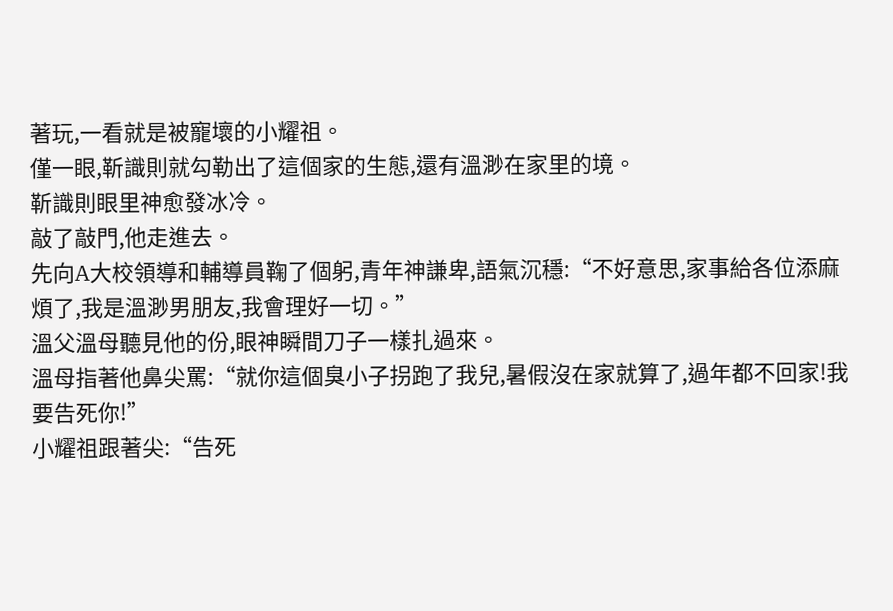著玩,一看就是被寵壞的小耀祖。
僅一眼,靳識則就勾勒出了這個家的生態,還有溫渺在家里的境。
靳識則眼里神愈發冰冷。
敲了敲門,他走進去。
先向A大校領導和輔導員鞠了個躬,青年神謙卑,語氣沉穩:“不好意思,家事給各位添麻煩了,我是溫渺男朋友,我會理好一切。”
溫父溫母聽見他的份,眼神瞬間刀子一樣扎過來。
溫母指著他鼻尖罵:“就你這個臭小子拐跑了我兒,暑假沒在家就算了,過年都不回家!我要告死你!”
小耀祖跟著尖:“告死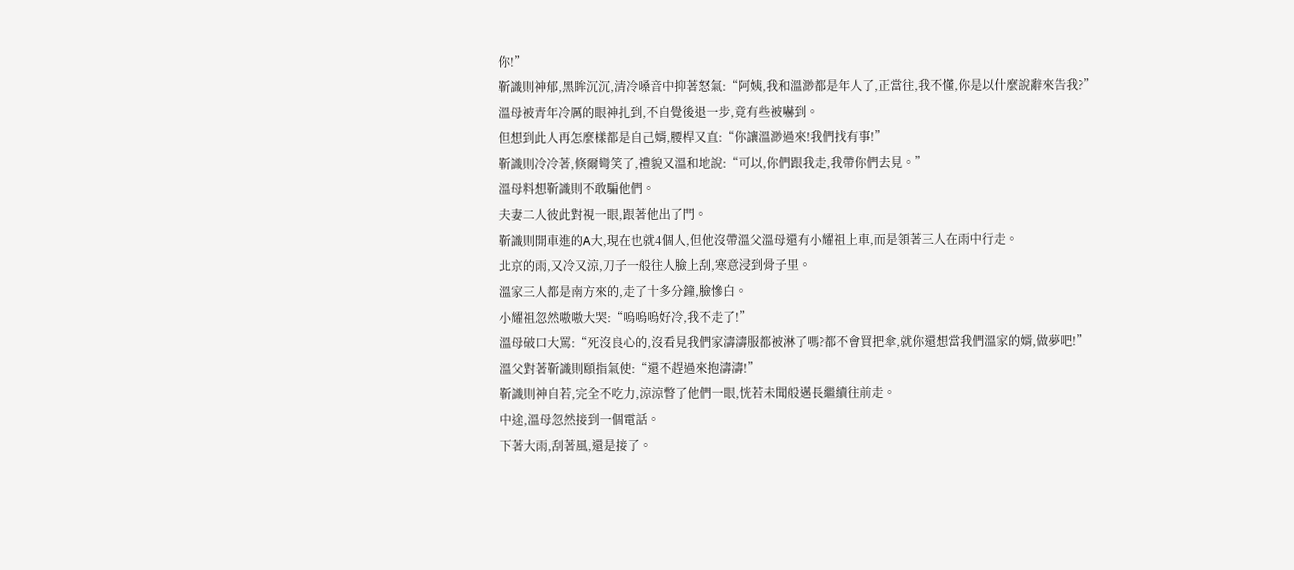你!”
靳識則神郁,黑眸沉沉,清冷嗓音中抑著怒氣:“阿姨,我和溫渺都是年人了,正當往,我不懂,你是以什麼說辭來告我?”
溫母被青年冷厲的眼神扎到,不自覺後退一步,竟有些被嚇到。
但想到此人再怎麼樣都是自己婿,腰桿又直:“你讓溫渺過來!我們找有事!”
靳識則冷冷著,倏爾彎笑了,禮貌又溫和地說:“可以,你們跟我走,我帶你們去見。”
溫母料想靳識則不敢騙他們。
夫妻二人彼此對視一眼,跟著他出了門。
靳識則開車進的A大,現在也就4個人,但他沒帶溫父溫母還有小耀祖上車,而是領著三人在雨中行走。
北京的雨,又冷又涼,刀子一般往人臉上刮,寒意浸到骨子里。
溫家三人都是南方來的,走了十多分鐘,臉慘白。
小耀祖忽然嗷嗷大哭:“嗚嗚嗚好冷,我不走了!”
溫母破口大罵:“死沒良心的,沒看見我們家濤濤服都被淋了嗎?都不會買把傘,就你還想當我們溫家的婿,做夢吧!”
溫父對著靳識則頤指氣使:“還不趕過來抱濤濤!”
靳識則神自若,完全不吃力,涼涼瞥了他們一眼,恍若未聞般邁長繼續往前走。
中途,溫母忽然接到一個電話。
下著大雨,刮著風,還是接了。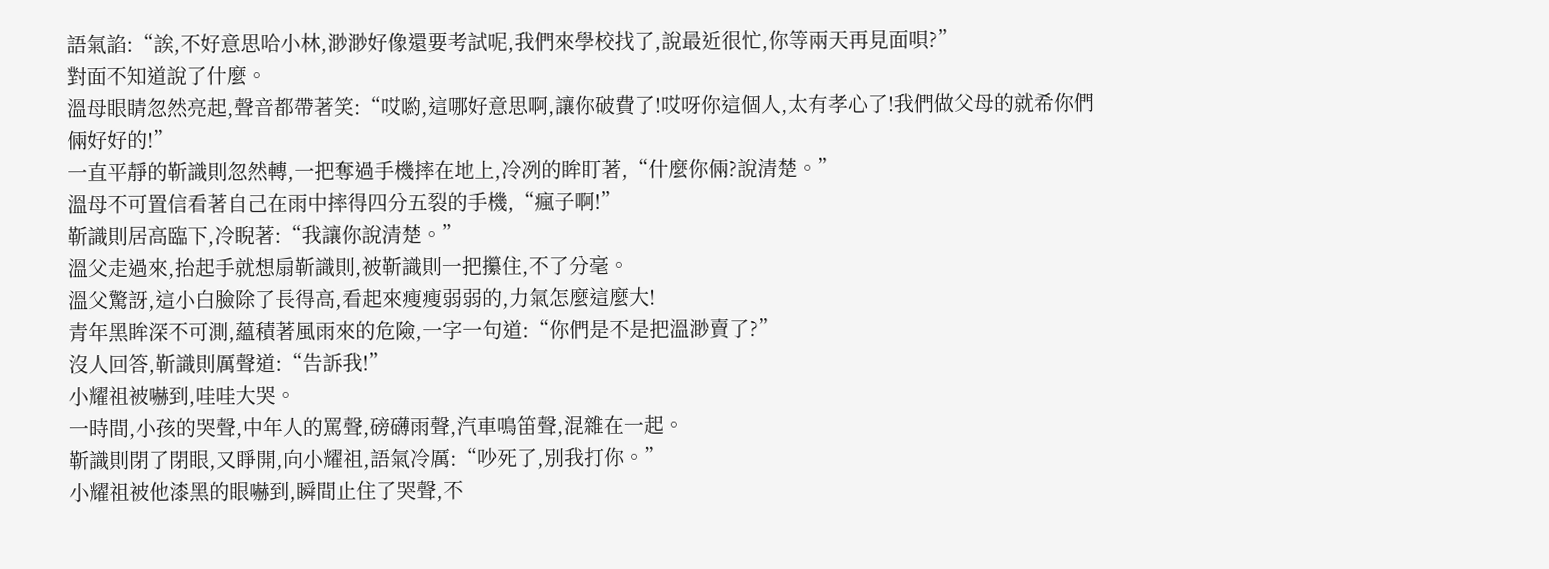語氣諂:“誒,不好意思哈小林,渺渺好像還要考試呢,我們來學校找了,說最近很忙,你等兩天再見面唄?”
對面不知道說了什麼。
溫母眼睛忽然亮起,聲音都帶著笑:“哎喲,這哪好意思啊,讓你破費了!哎呀你這個人,太有孝心了!我們做父母的就希你們倆好好的!”
一直平靜的靳識則忽然轉,一把奪過手機摔在地上,冷冽的眸盯著,“什麼你倆?說清楚。”
溫母不可置信看著自己在雨中摔得四分五裂的手機,“瘋子啊!”
靳識則居高臨下,冷睨著:“我讓你說清楚。”
溫父走過來,抬起手就想扇靳識則,被靳識則一把攥住,不了分毫。
溫父驚訝,這小白臉除了長得高,看起來瘦瘦弱弱的,力氣怎麼這麼大!
青年黑眸深不可測,蘊積著風雨來的危險,一字一句道:“你們是不是把溫渺賣了?”
沒人回答,靳識則厲聲道:“告訴我!”
小耀祖被嚇到,哇哇大哭。
一時間,小孩的哭聲,中年人的罵聲,磅礴雨聲,汽車鳴笛聲,混雜在一起。
靳識則閉了閉眼,又睜開,向小耀祖,語氣冷厲:“吵死了,別我打你。”
小耀祖被他漆黑的眼嚇到,瞬間止住了哭聲,不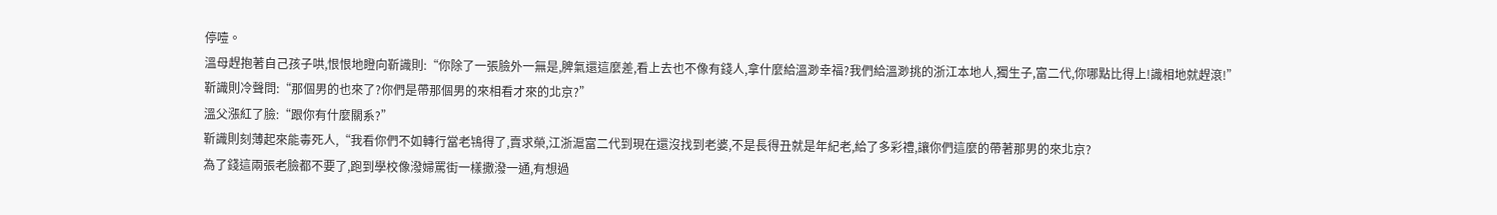停噎。
溫母趕抱著自己孩子哄,恨恨地瞪向靳識則:“你除了一張臉外一無是,脾氣還這麼差,看上去也不像有錢人,拿什麼給溫渺幸福?我們給溫渺挑的浙江本地人,獨生子,富二代,你哪點比得上!識相地就趕滾!”
靳識則冷聲問:“那個男的也來了?你們是帶那個男的來相看才來的北京?”
溫父漲紅了臉:“跟你有什麼關系?”
靳識則刻薄起來能毒死人,“我看你們不如轉行當老鴇得了,賣求榮,江浙滬富二代到現在還沒找到老婆,不是長得丑就是年紀老,給了多彩禮,讓你們這麼的帶著那男的來北京?
為了錢這兩張老臉都不要了,跑到學校像潑婦罵街一樣撒潑一通,有想過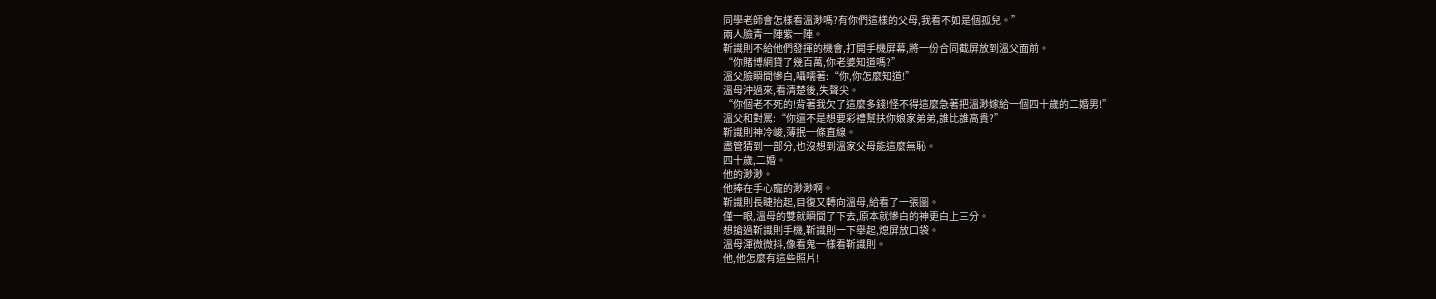同學老師會怎樣看溫渺嗎?有你們這樣的父母,我看不如是個孤兒。”
兩人臉青一陣紫一陣。
靳識則不給他們發揮的機會,打開手機屏幕,將一份合同截屏放到溫父面前。
“你賭博網貸了幾百萬,你老婆知道嗎?”
溫父臉瞬間慘白,囁嚅著:“你,你怎麼知道!”
溫母沖過來,看清楚後,失聲尖。
“你個老不死的!背著我欠了這麼多錢!怪不得這麼急著把溫渺嫁給一個四十歲的二婚男!”
溫父和對罵:“你還不是想要彩禮幫扶你娘家弟弟,誰比誰高貴?”
靳識則神冷峻,薄抿一條直線。
盡管猜到一部分,也沒想到溫家父母能這麼無恥。
四十歲,二婚。
他的渺渺。
他捧在手心寵的渺渺啊。
靳識則長睫抬起,目復又轉向溫母,給看了一張圖。
僅一眼,溫母的雙就瞬間了下去,原本就慘白的神更白上三分。
想搶過靳識則手機,靳識則一下舉起,熄屏放口袋。
溫母渾微微抖,像看鬼一樣看靳識則。
他,他怎麼有這些照片!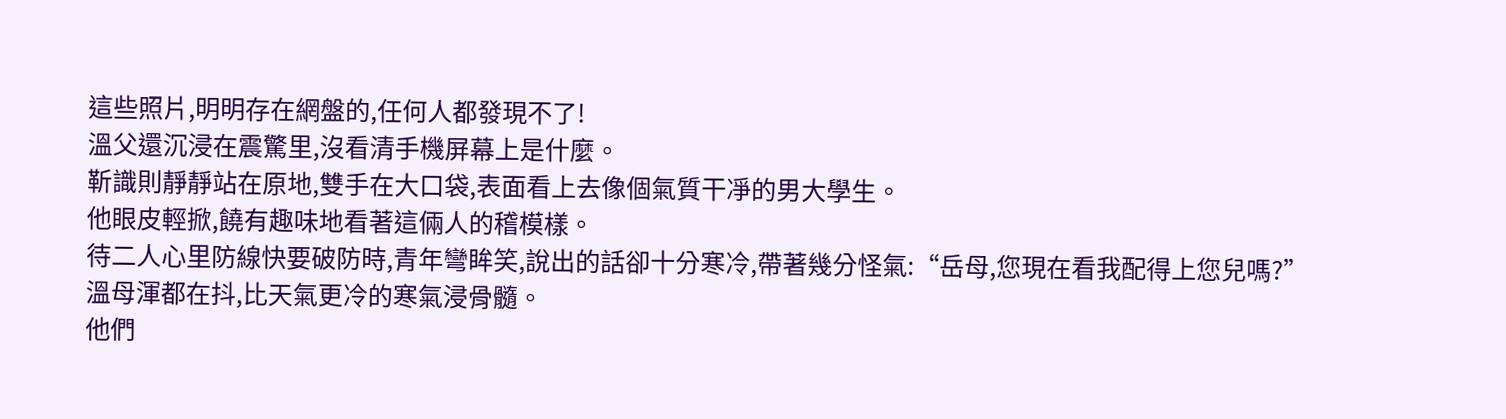這些照片,明明存在網盤的,任何人都發現不了!
溫父還沉浸在震驚里,沒看清手機屏幕上是什麼。
靳識則靜靜站在原地,雙手在大口袋,表面看上去像個氣質干凈的男大學生。
他眼皮輕掀,饒有趣味地看著這倆人的稽模樣。
待二人心里防線快要破防時,青年彎眸笑,說出的話卻十分寒冷,帶著幾分怪氣:“岳母,您現在看我配得上您兒嗎?”
溫母渾都在抖,比天氣更冷的寒氣浸骨髓。
他們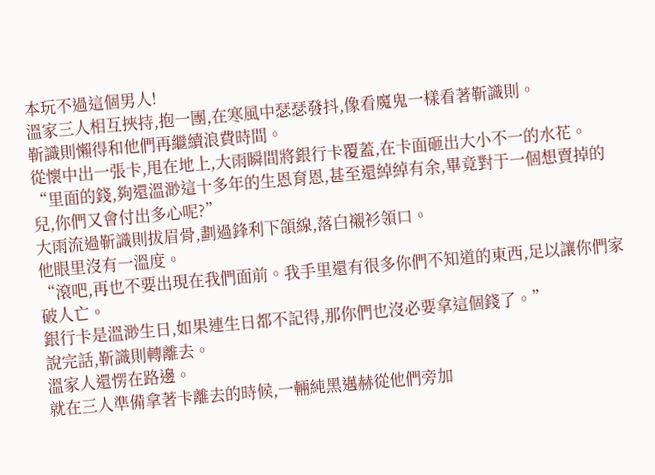本玩不過這個男人!
溫家三人相互挾持,抱一團,在寒風中瑟瑟發抖,像看魔鬼一樣看著靳識則。
靳識則懶得和他們再繼續浪費時間。
從懷中出一張卡,甩在地上,大雨瞬間將銀行卡覆蓋,在卡面砸出大小不一的水花。
“里面的錢,夠還溫渺這十多年的生恩育恩,甚至還綽綽有余,畢竟對于一個想賣掉的兒,你們又會付出多心呢?”
大雨流過靳識則拔眉骨,劃過鋒利下頜線,落白襯衫領口。
他眼里沒有一溫度。
“滾吧,再也不要出現在我們面前。我手里還有很多你們不知道的東西,足以讓你們家破人亡。
銀行卡是溫渺生日,如果連生日都不記得,那你們也沒必要拿這個錢了。”
說完話,靳識則轉離去。
溫家人還愣在路邊。
就在三人準備拿著卡離去的時候,一輛純黑邁赫從他們旁加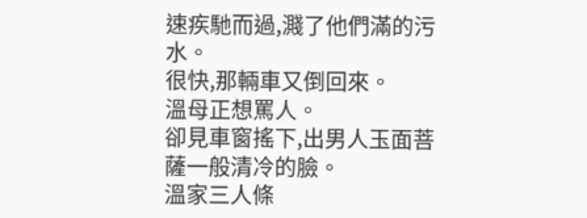速疾馳而過,濺了他們滿的污水。
很快,那輛車又倒回來。
溫母正想罵人。
卻見車窗搖下,出男人玉面菩薩一般清冷的臉。
溫家三人條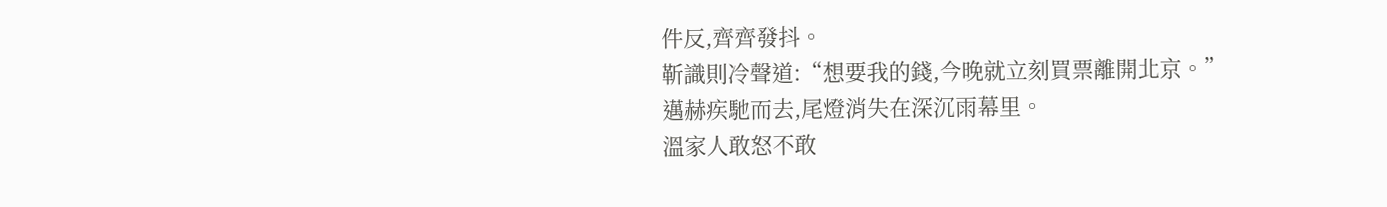件反,齊齊發抖。
靳識則冷聲道:“想要我的錢,今晚就立刻買票離開北京。”
邁赫疾馳而去,尾燈消失在深沉雨幕里。
溫家人敢怒不敢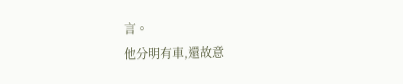言。
他分明有車,還故意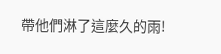帶他們淋了這麼久的雨!